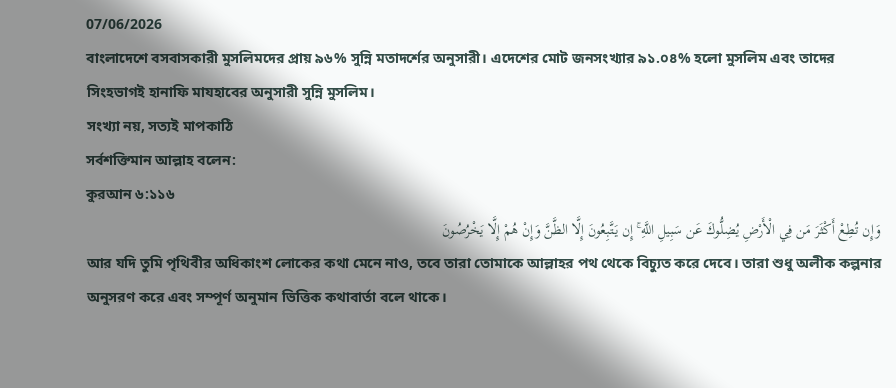07/06/2026
বাংলাদেশে বসবাসকারী মুসলিমদের প্রায় ৯৬% সুন্নি মতাদর্শের অনুসারী। এদেশের মোট জনসংখ্যার ৯১.০৪% হলো মুসলিম এবং তাদের সিংহভাগই হানাফি মাযহাবের অনুসারী সুন্নি মুসলিম।
সংখ্যা নয়, সত্যই মাপকাঠি
সর্বশক্তিমান আল্লাহ বলেন:
কুরআন ৬:১১৬
وَإِن تُطِعْ أَكْثَرَ مَن فِي الْأَرْضِ يُضِلُّوكَ عَن سَبِيلِ اللَّهِ ۚ إِن يَتَّبِعُونَ إِلَّا الظَّنَّ وَإِنْ هُمْ إِلَّا يَخْرُصُونَ
আর যদি তুমি পৃথিবীর অধিকাংশ লোকের কথা মেনে নাও, তবে তারা তোমাকে আল্লাহর পথ থেকে বিচ্যুত করে দেবে। তারা শুধু অলীক কল্পনার অনুসরণ করে এবং সম্পূর্ণ অনুমান ভিত্তিক কথাবার্তা বলে থাকে।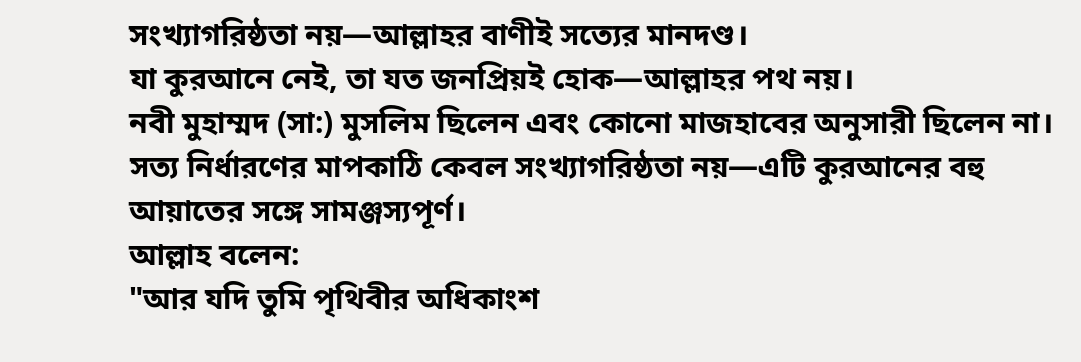সংখ্যাগরিষ্ঠতা নয়—আল্লাহর বাণীই সত্যের মানদণ্ড।
যা কুরআনে নেই, তা যত জনপ্রিয়ই হোক—আল্লাহর পথ নয়।
নবী মুহাম্মদ (সা:) মুসলিম ছিলেন এবং কোনো মাজহাবের অনুসারী ছিলেন না।
সত্য নির্ধারণের মাপকাঠি কেবল সংখ্যাগরিষ্ঠতা নয়—এটি কুরআনের বহু আয়াতের সঙ্গে সামঞ্জস্যপূর্ণ।
আল্লাহ বলেন:
"আর যদি তুমি পৃথিবীর অধিকাংশ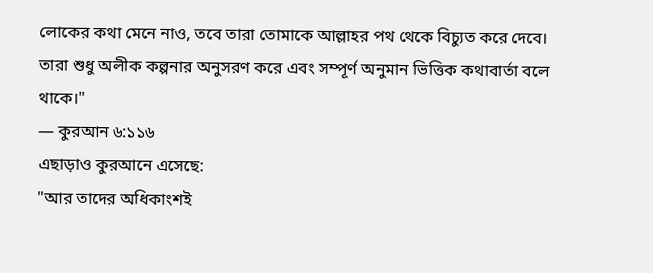লোকের কথা মেনে নাও, তবে তারা তোমাকে আল্লাহর পথ থেকে বিচ্যুত করে দেবে। তারা শুধু অলীক কল্পনার অনুসরণ করে এবং সম্পূর্ণ অনুমান ভিত্তিক কথাবার্তা বলে থাকে।"
— কুরআন ৬:১১৬
এছাড়াও কুরআনে এসেছে:
"আর তাদের অধিকাংশই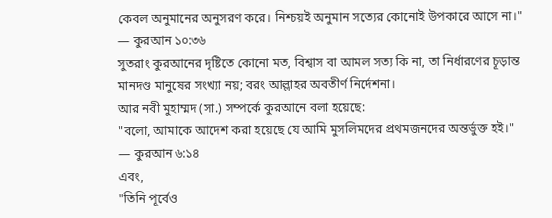কেবল অনুমানের অনুসরণ করে। নিশ্চয়ই অনুমান সত্যের কোনোই উপকারে আসে না।"
— কুরআন ১০:৩৬
সুতরাং কুরআনের দৃষ্টিতে কোনো মত, বিশ্বাস বা আমল সত্য কি না, তা নির্ধারণের চূড়ান্ত মানদণ্ড মানুষের সংখ্যা নয়; বরং আল্লাহর অবতীর্ণ নির্দেশনা।
আর নবী মুহাম্মদ (সা.) সম্পর্কে কুরআনে বলা হয়েছে:
"বলো, আমাকে আদেশ করা হয়েছে যে আমি মুসলিমদের প্রথমজনদের অন্তর্ভুক্ত হই।"
— কুরআন ৬:১৪
এবং,
"তিনি পূর্বেও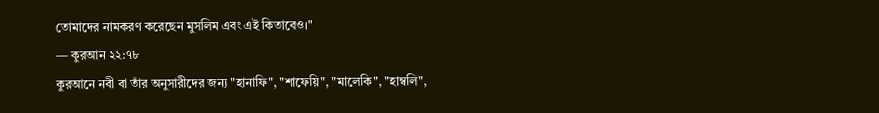তোমাদের নামকরণ করেছেন মুসলিম এবং এই কিতাবেও।"
— কুরআন ২২:৭৮
কুরআনে নবী বা তাঁর অনুসারীদের জন্য "হানাফি", "শাফেয়ি", "মালেকি", "হাম্বলি",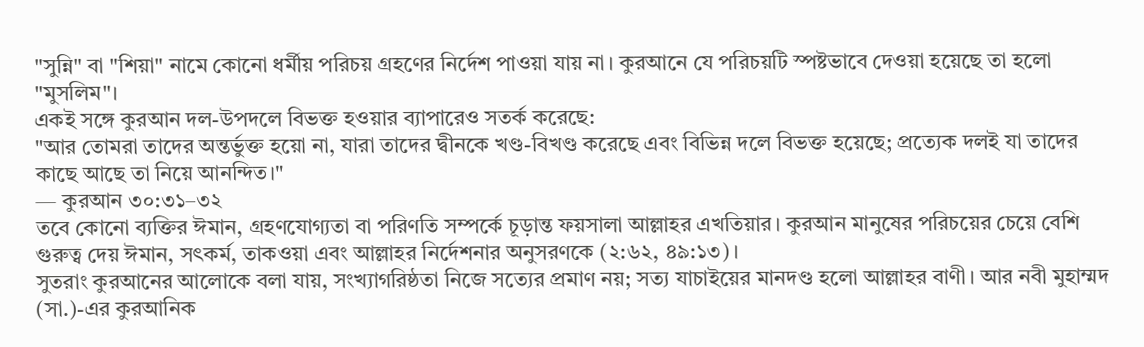"সুন্নি" বা "শিয়া" নামে কোনো ধর্মীয় পরিচয় গ্রহণের নির্দেশ পাওয়া যায় না। কুরআনে যে পরিচয়টি স্পষ্টভাবে দেওয়া হয়েছে তা হলো "মুসলিম"।
একই সঙ্গে কুরআন দল-উপদলে বিভক্ত হওয়ার ব্যাপারেও সতর্ক করেছে:
"আর তোমরা তাদের অন্তর্ভুক্ত হয়ো না, যারা তাদের দ্বীনকে খণ্ড-বিখণ্ড করেছে এবং বিভিন্ন দলে বিভক্ত হয়েছে; প্রত্যেক দলই যা তাদের কাছে আছে তা নিয়ে আনন্দিত।"
— কুরআন ৩০:৩১–৩২
তবে কোনো ব্যক্তির ঈমান, গ্রহণযোগ্যতা বা পরিণতি সম্পর্কে চূড়ান্ত ফয়সালা আল্লাহর এখতিয়ার। কুরআন মানুষের পরিচয়ের চেয়ে বেশি গুরুত্ব দেয় ঈমান, সৎকর্ম, তাকওয়া এবং আল্লাহর নির্দেশনার অনুসরণকে (২:৬২, ৪৯:১৩)।
সুতরাং কুরআনের আলোকে বলা যায়, সংখ্যাগরিষ্ঠতা নিজে সত্যের প্রমাণ নয়; সত্য যাচাইয়ের মানদণ্ড হলো আল্লাহর বাণী। আর নবী মুহাম্মদ (সা.)-এর কুরআনিক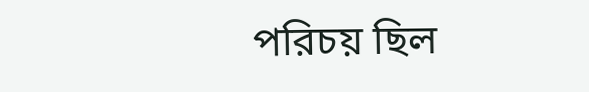পরিচয় ছিল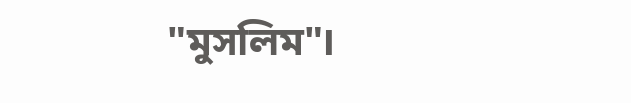"মুসলিম"।